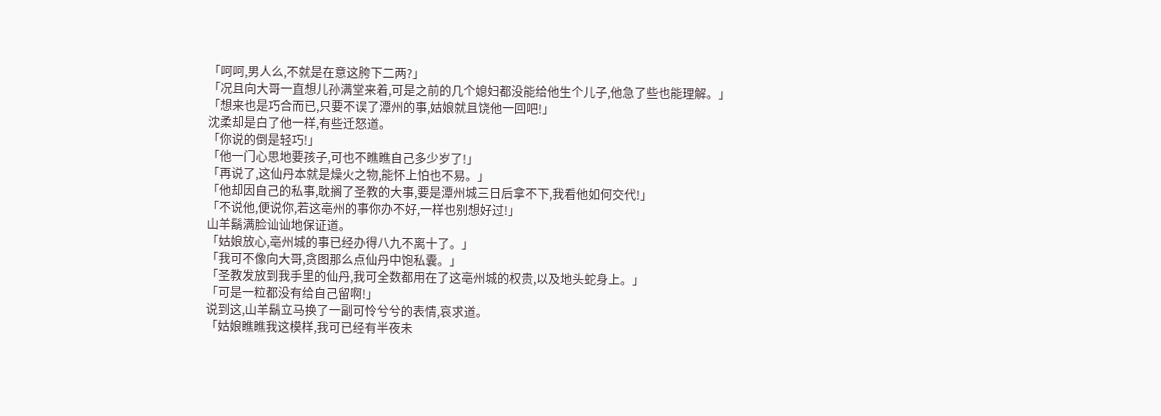「呵呵,男人么,不就是在意这胯下二两?」
「况且向大哥一直想儿孙满堂来着,可是之前的几个媳妇都没能给他生个儿子,他急了些也能理解。」
「想来也是巧合而已,只要不误了潭州的事,姑娘就且饶他一回吧!」
沈柔却是白了他一样,有些迁怒道。
「你说的倒是轻巧!」
「他一门心思地要孩子,可也不瞧瞧自己多少岁了!」
「再说了,这仙丹本就是燥火之物,能怀上怕也不易。」
「他却因自己的私事,耽搁了圣教的大事,要是潭州城三日后拿不下,我看他如何交代!」
「不说他,便说你,若这亳州的事你办不好,一样也别想好过!」
山羊鬍满脸讪讪地保证道。
「姑娘放心,亳州城的事已经办得八九不离十了。」
「我可不像向大哥,贪图那么点仙丹中饱私囊。」
「圣教发放到我手里的仙丹,我可全数都用在了这亳州城的权贵,以及地头蛇身上。」
「可是一粒都没有给自己留啊!」
说到这,山羊鬍立马换了一副可怜兮兮的表情,哀求道。
「姑娘瞧瞧我这模样,我可已经有半夜未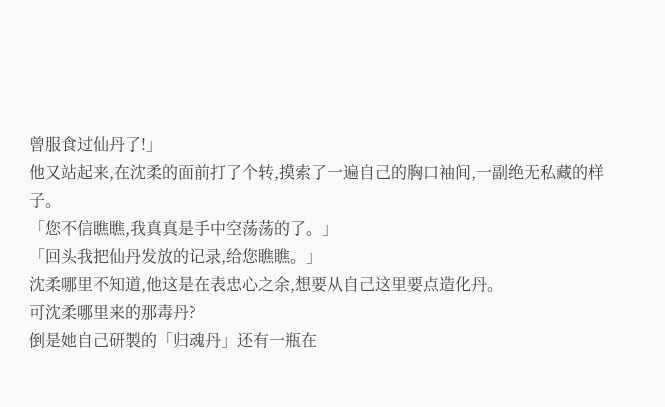曾服食过仙丹了!」
他又站起来,在沈柔的面前打了个转,摸索了一遍自己的胸口袖间,一副绝无私藏的样子。
「您不信瞧瞧,我真真是手中空荡荡的了。」
「回头我把仙丹发放的记录,给您瞧瞧。」
沈柔哪里不知道,他这是在表忠心之余,想要从自己这里要点造化丹。
可沈柔哪里来的那毒丹?
倒是她自己研製的「归魂丹」还有一瓶在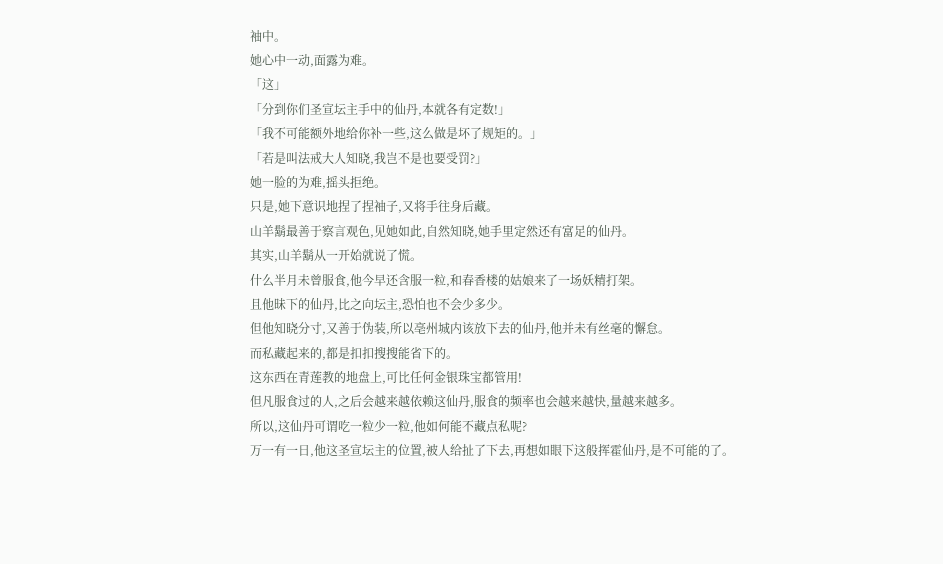袖中。
她心中一动,面露为难。
「这」
「分到你们圣宣坛主手中的仙丹,本就各有定数!」
「我不可能额外地给你补一些,这么做是坏了规矩的。」
「若是叫法戒大人知晓,我岂不是也要受罚?」
她一脸的为难,摇头拒绝。
只是,她下意识地捏了捏袖子,又将手往身后藏。
山羊鬍最善于察言观色,见她如此,自然知晓,她手里定然还有富足的仙丹。
其实,山羊鬍从一开始就说了慌。
什么半月未曾服食,他今早还含服一粒,和春香楼的姑娘来了一场妖精打架。
且他昧下的仙丹,比之向坛主,恐怕也不会少多少。
但他知晓分寸,又善于伪装,所以亳州城内该放下去的仙丹,他并未有丝毫的懈怠。
而私藏起来的,都是扣扣搜搜能省下的。
这东西在青莲教的地盘上,可比任何金银珠宝都管用!
但凡服食过的人,之后会越来越依赖这仙丹,服食的频率也会越来越快,量越来越多。
所以,这仙丹可谓吃一粒少一粒,他如何能不藏点私呢?
万一有一日,他这圣宣坛主的位置,被人给扯了下去,再想如眼下这般挥霍仙丹,是不可能的了。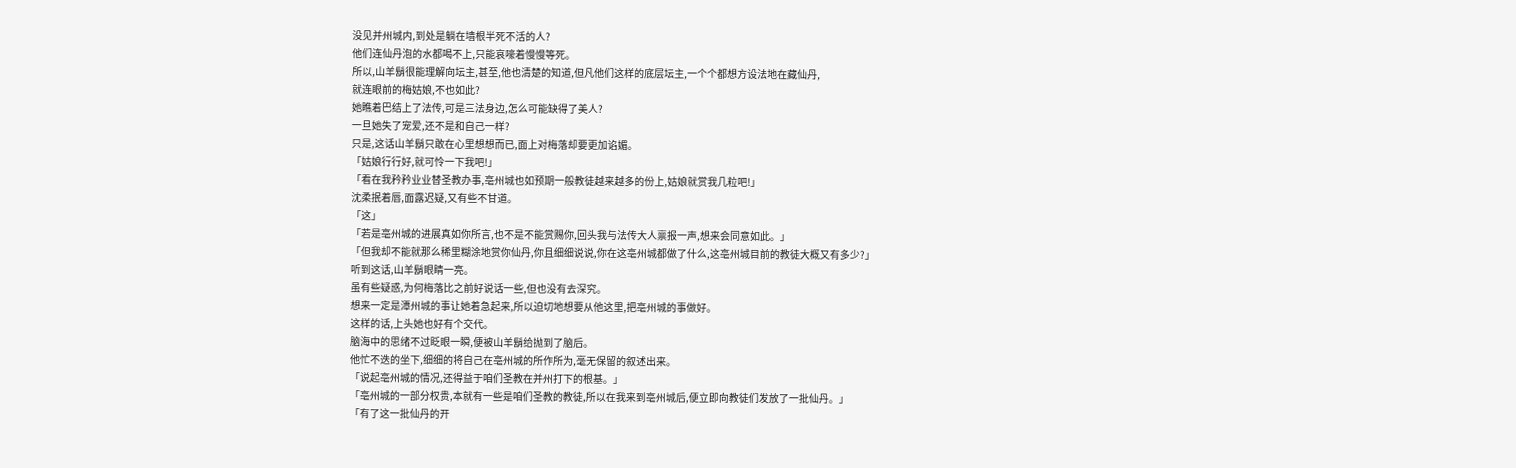没见并州城内,到处是躺在墙根半死不活的人?
他们连仙丹泡的水都喝不上,只能哀嚎着慢慢等死。
所以,山羊鬍很能理解向坛主,甚至,他也清楚的知道,但凡他们这样的底层坛主,一个个都想方设法地在藏仙丹,
就连眼前的梅姑娘,不也如此?
她瞧着巴结上了法传,可是三法身边,怎么可能缺得了美人?
一旦她失了宠爱,还不是和自己一样?
只是,这话山羊鬍只敢在心里想想而已,面上对梅落却要更加谄媚。
「姑娘行行好,就可怜一下我吧!」
「看在我矜矜业业替圣教办事,亳州城也如预期一般教徒越来越多的份上,姑娘就赏我几粒吧!」
沈柔抿着唇,面露迟疑,又有些不甘道。
「这」
「若是亳州城的进展真如你所言,也不是不能赏赐你,回头我与法传大人禀报一声,想来会同意如此。」
「但我却不能就那么稀里糊涂地赏你仙丹,你且细细说说,你在这亳州城都做了什么,这亳州城目前的教徒大概又有多少?」
听到这话,山羊鬍眼睛一亮。
虽有些疑惑,为何梅落比之前好说话一些,但也没有去深究。
想来一定是潭州城的事让她着急起来,所以迫切地想要从他这里,把亳州城的事做好。
这样的话,上头她也好有个交代。
脑海中的思绪不过眨眼一瞬,便被山羊鬍给抛到了脑后。
他忙不迭的坐下,细细的将自己在亳州城的所作所为,毫无保留的叙述出来。
「说起亳州城的情况,还得益于咱们圣教在并州打下的根基。」
「亳州城的一部分权贵,本就有一些是咱们圣教的教徒,所以在我来到亳州城后,便立即向教徒们发放了一批仙丹。」
「有了这一批仙丹的开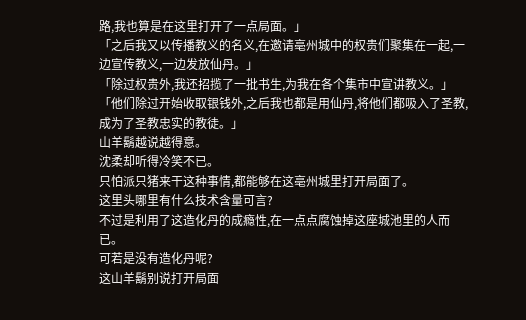路,我也算是在这里打开了一点局面。」
「之后我又以传播教义的名义,在邀请亳州城中的权贵们聚集在一起,一边宣传教义,一边发放仙丹。」
「除过权贵外,我还招揽了一批书生,为我在各个集市中宣讲教义。」
「他们除过开始收取银钱外,之后我也都是用仙丹,将他们都吸入了圣教,成为了圣教忠实的教徒。」
山羊鬍越说越得意。
沈柔却听得冷笑不已。
只怕派只猪来干这种事情,都能够在这亳州城里打开局面了。
这里头哪里有什么技术含量可言?
不过是利用了这造化丹的成瘾性,在一点点腐蚀掉这座城池里的人而已。
可若是没有造化丹呢?
这山羊鬍别说打开局面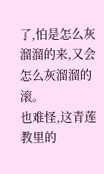了,怕是怎么灰溜溜的来,又会怎么灰溜溜的滚。
也难怪,这青莲教里的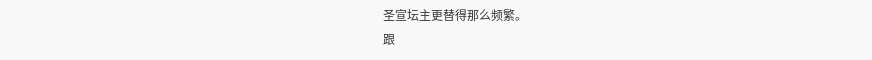圣宣坛主更替得那么频繁。
跟